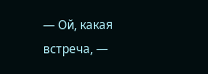— Ой, какая встреча, —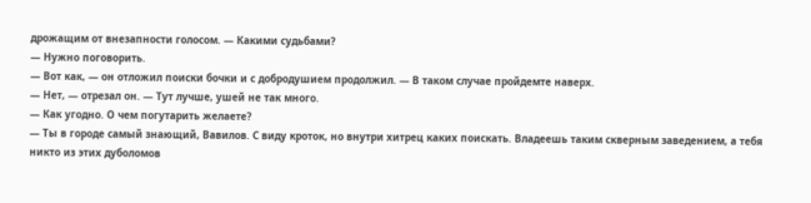дрожащим от внезапности голосом. — Какими судьбами?
— Нужно поговорить.
— Вот как, — он отложил поиски бочки и с добродушием продолжил. — В таком случае пройдемте наверх.
— Нет, — отрезал он. — Тут лучше, ушей не так много.
— Как угодно. О чем погутарить желаете?
— Ты в городе самый знающий, Вавилов. С виду кроток, но внутри хитрец каких поискать. Владеешь таким скверным заведением, а тебя никто из этих дуболомов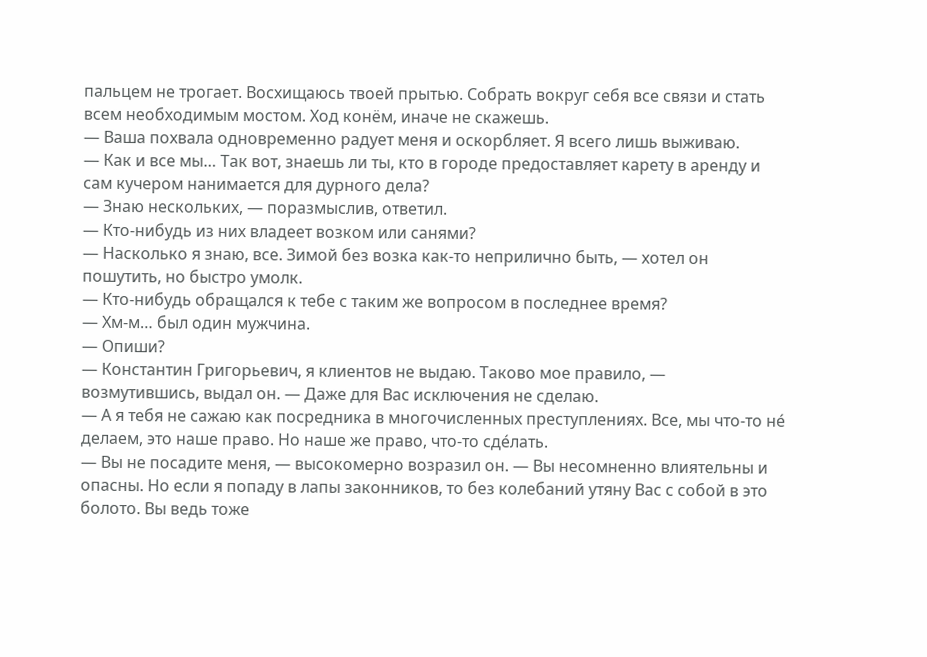пальцем не трогает. Восхищаюсь твоей прытью. Собрать вокруг себя все связи и стать всем необходимым мостом. Ход конём, иначе не скажешь.
— Ваша похвала одновременно радует меня и оскорбляет. Я всего лишь выживаю.
— Как и все мы… Так вот, знаешь ли ты, кто в городе предоставляет карету в аренду и сам кучером нанимается для дурного дела?
— Знаю нескольких, — поразмыслив, ответил.
— Кто-нибудь из них владеет возком или санями?
— Насколько я знаю, все. Зимой без возка как-то неприлично быть, — хотел он пошутить, но быстро умолк.
— Кто-нибудь обращался к тебе с таким же вопросом в последнее время?
— Хм-м… был один мужчина.
— Опиши?
— Константин Григорьевич, я клиентов не выдаю. Таково мое правило, — возмутившись, выдал он. — Даже для Вас исключения не сделаю.
— А я тебя не сажаю как посредника в многочисленных преступлениях. Все, мы что-то не́ делаем, это наше право. Но наше же право, что-то сде́лать.
— Вы не посадите меня, — высокомерно возразил он. — Вы несомненно влиятельны и опасны. Но если я попаду в лапы законников, то без колебаний утяну Вас с собой в это болото. Вы ведь тоже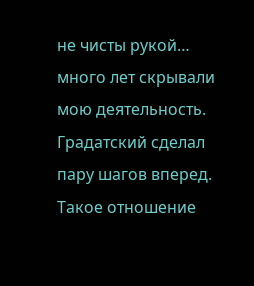не чисты рукой… много лет скрывали мою деятельность.
Градатский сделал пару шагов вперед. Такое отношение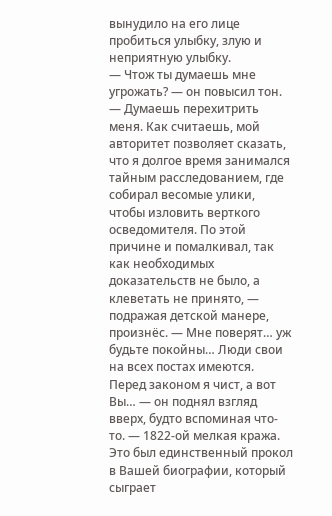вынудило на его лице пробиться улыбку, злую и неприятную улыбку.
— Чтож ты думаешь мне угрожать? — он повысил тон. — Думаешь перехитрить меня. Как считаешь, мой авторитет позволяет сказать, что я долгое время занимался тайным расследованием, где собирал весомые улики, чтобы изловить верткого осведомителя. По этой причине и помалкивал, так как необходимых доказательств не было, а клеветать не принято, — подражая детской манере, произнёс. — Мне поверят… уж будьте покойны… Люди свои на всех постах имеются. Перед законом я чист, а вот Вы… — он поднял взгляд вверх, будто вспоминая что-то. — 1822-ой мелкая кража. Это был единственный прокол в Вашей биографии, который сыграет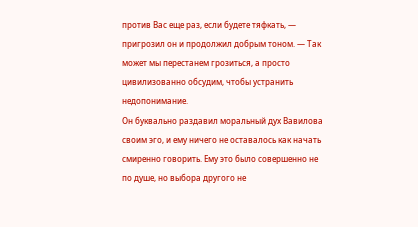против Вас еще раз, если будете тяфкать, — пригрозил он и продолжил добрым тоном. — Так может мы перестанем грозиться, а просто цивилизованно обсудим, чтобы устранить недопонимание.
Он буквально раздавил моральный дух Вавилова своим эго, и ему ничего не оставалось как начать смиренно говорить. Ему это было совершенно не по душе, но выбора другого не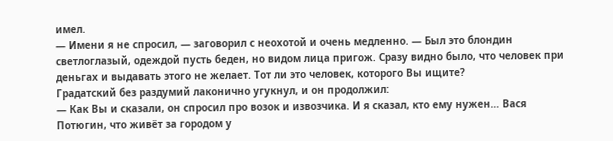имел.
— Имени я не спросил, — заговорил с неохотой и очень медленно. — Был это блондин светлоглазый, одеждой пусть беден, но видом лица пригож. Сразу видно было, что человек при деньгах и выдавать этого не желает. Тот ли это человек, которого Вы ищите?
Градатский без раздумий лаконично угукнул, и он продолжил:
— Как Вы и сказали, он спросил про возок и извозчика. И я сказал, кто ему нужен… Вася Потюгин, что живёт за городом у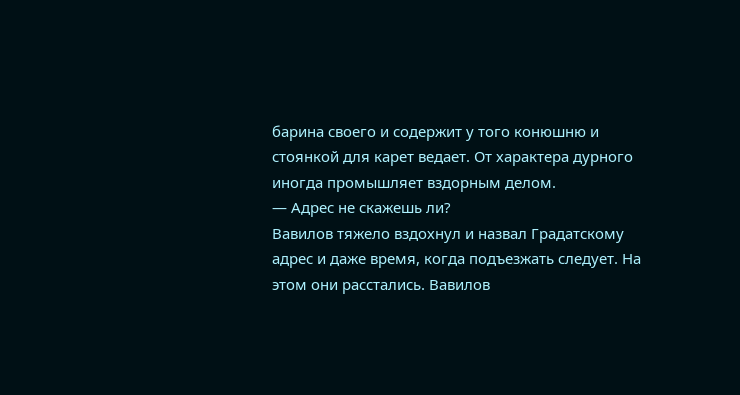барина своего и содержит у того конюшню и стоянкой для карет ведает. От характера дурного иногда промышляет вздорным делом.
— Адрес не скажешь ли?
Вавилов тяжело вздохнул и назвал Градатскому адрес и даже время, когда подъезжать следует. На этом они расстались. Вавилов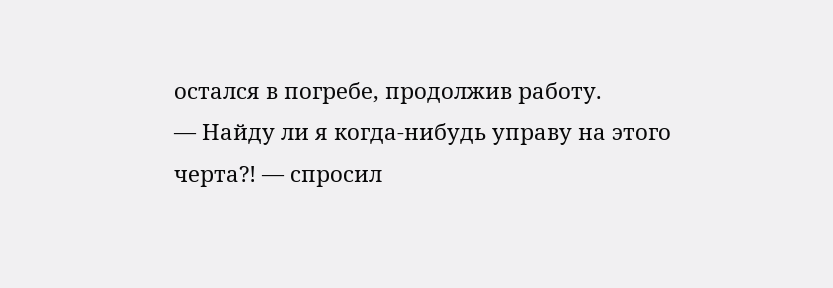остался в погребе, продолжив работу.
— Найду ли я когда-нибудь управу на этого черта?! — спросил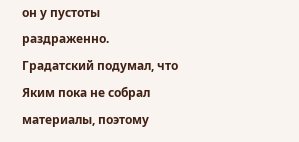он у пустоты раздраженно.
Градатский подумал, что Яким пока не собрал материалы, поэтому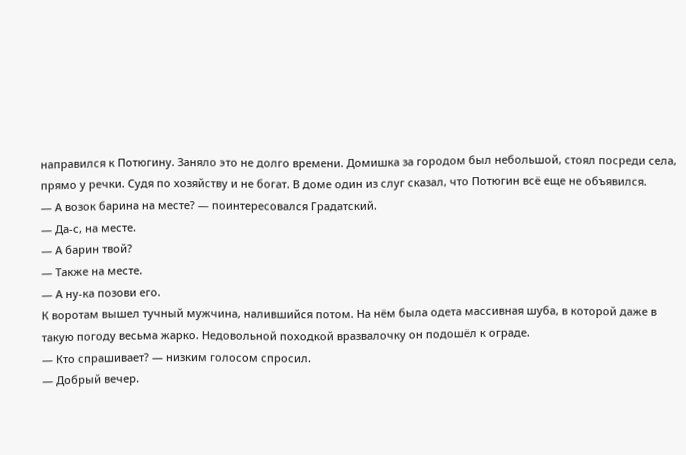направился к Потюгину. Заняло это не долго времени. Домишка за городом был небольшой, стоял посреди села, прямо у речки. Судя по хозяйству и не богат. В доме один из слуг сказал, что Потюгин всё еще не объявился.
— А возок барина на месте? — поинтересовался Градатский.
— Да-с, на месте.
— А барин твой?
— Также на месте.
— А ну-ка позови его.
К воротам вышел тучный мужчина, налившийся потом. На нём была одета массивная шуба, в которой даже в такую погоду весьма жарко. Недовольной походкой вразвалочку он подошёл к ограде.
— Кто спрашивает? — низким голосом спросил.
— Добрый вечер.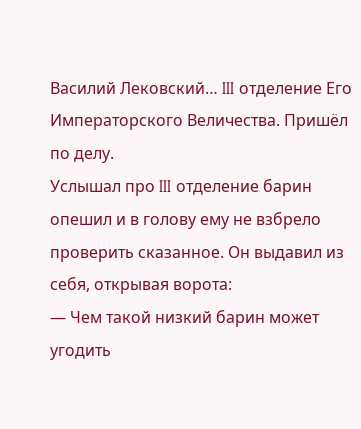Василий Лековский… III отделение Его Императорского Величества. Пришёл по делу.
Услышал про III отделение барин опешил и в голову ему не взбрело проверить сказанное. Он выдавил из себя, открывая ворота:
— Чем такой низкий барин может угодить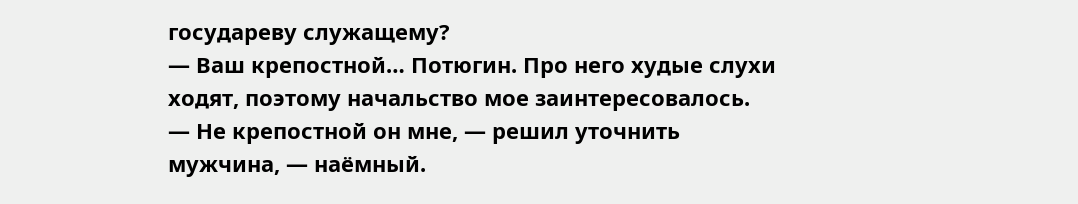государеву служащему?
— Ваш крепостной… Потюгин. Про него худые слухи ходят, поэтому начальство мое заинтересовалось.
— Не крепостной он мне, — решил уточнить мужчина, — наёмный.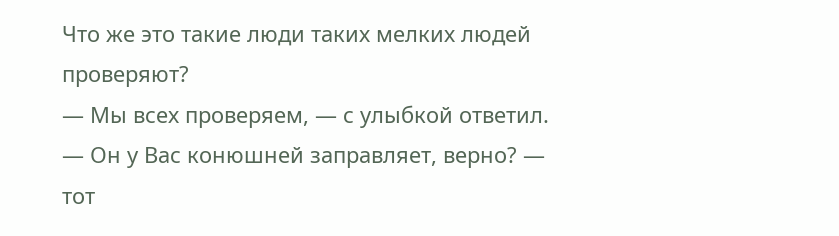Что же это такие люди таких мелких людей проверяют?
— Мы всех проверяем, — с улыбкой ответил. — Он у Вас конюшней заправляет, верно? — тот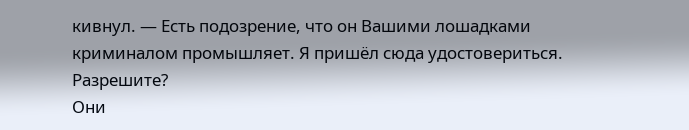кивнул. — Есть подозрение, что он Вашими лошадками криминалом промышляет. Я пришёл сюда удостовериться. Разрешите?
Они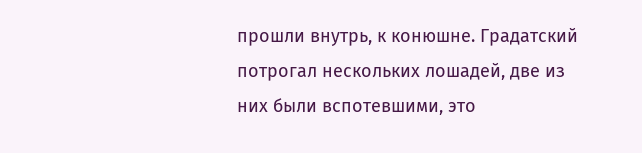прошли внутрь, к конюшне. Градатский потрогал нескольких лошадей, две из них были вспотевшими, это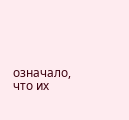означало, что их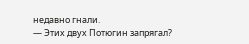недавно гнали.
— Этих двух Потюгин запрягал?